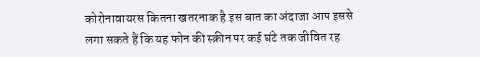कोरोनावायरस कितना खतरनाक है इस बात का अंदाजा आप इससे लगा सकते हैं कि यह फोन की स्क्रीन पर कई घंटे तक जीवित रह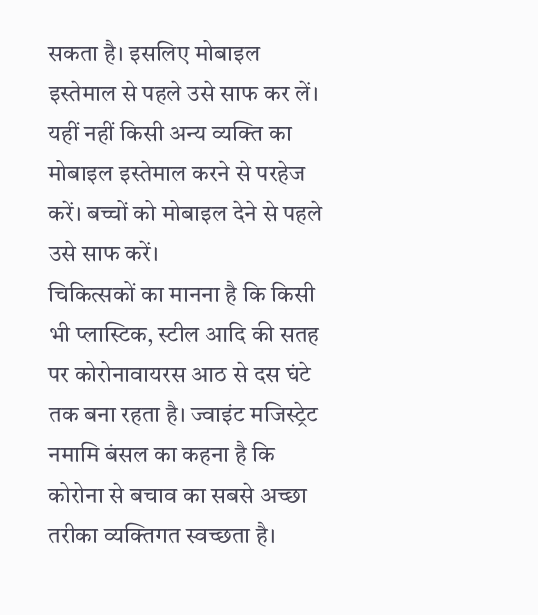सकता है। इसलिए मोबाइल इस्तेमाल से पहले उसे साफ कर लें। यहीं नहीं किसी अन्य व्यक्ति का मोबाइल इस्तेमाल करने से परहेज करें। बच्चों को मोबाइल देने से पहले उसे साफ करें।
चिकित्सकों का मानना है कि किसी भी प्लास्टिक, स्टील आदि की सतह पर कोरोनावायरस आठ से दस घंटे तक बना रहता है। ज्वाइंट मजिस्ट्रेट नमामि बंसल का कहना है कि कोरोना से बचाव का सबसे अच्छा तरीका व्यक्तिगत स्वच्छता है।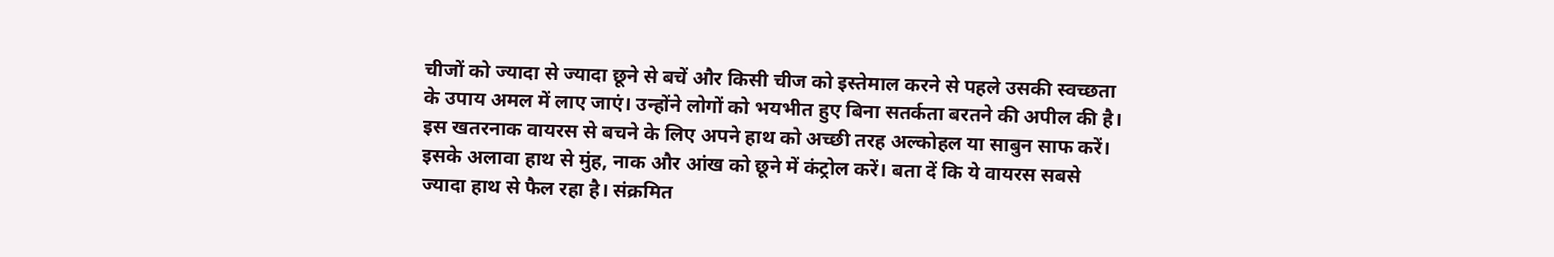चीजों को ज्यादा से ज्यादा छूने से बचें और किसी चीज को इस्तेमाल करने से पहले उसकी स्वच्छता के उपाय अमल में लाए जाएं। उन्होंने लोगों को भयभीत हुए बिना सतर्कता बरतने की अपील की है।
इस खतरनाक वायरस से बचने के लिए अपने हाथ को अच्छी तरह अल्कोहल या साबुन साफ करें। इसके अलावा हाथ से मुंह, नाक और आंख को छूने में कंट्रोल करें। बता दें कि ये वायरस सबसे ज्यादा हाथ से फैल रहा है। संक्रमित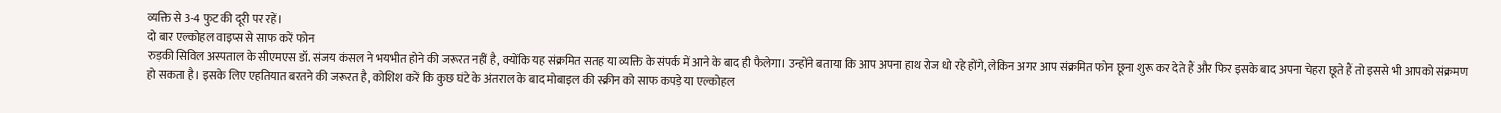व्यक्ति से 3-4 फुट की दूरी पर रहें।
दो बार एल्कोहल वाइप्स से साफ करें फोन
रुड़की सिविल अस्पताल के सीएमएस डॉ. संजय कंसल ने भयभीत होने की जरूरत नहीं है, क्योंकि यह संक्रमित सतह या व्यक्ति के संपर्क में आने के बाद ही फैलेगा। उन्होंने बताया कि आप अपना हाथ रोज धो रहे होंगे, लेकिन अगर आप संक्रमित फोन छूना शुरू कर देते हैं और फिर इसके बाद अपना चेहरा छूते हैं तो इससे भी आपको संक्रमण हो सकता है। इसके लिए एहतियात बरतने की जरूरत है, कोशिश करें कि कुछ घंटे के अंतराल के बाद मोबाइल की स्क्रीन को साफ कपड़े या एल्कोहल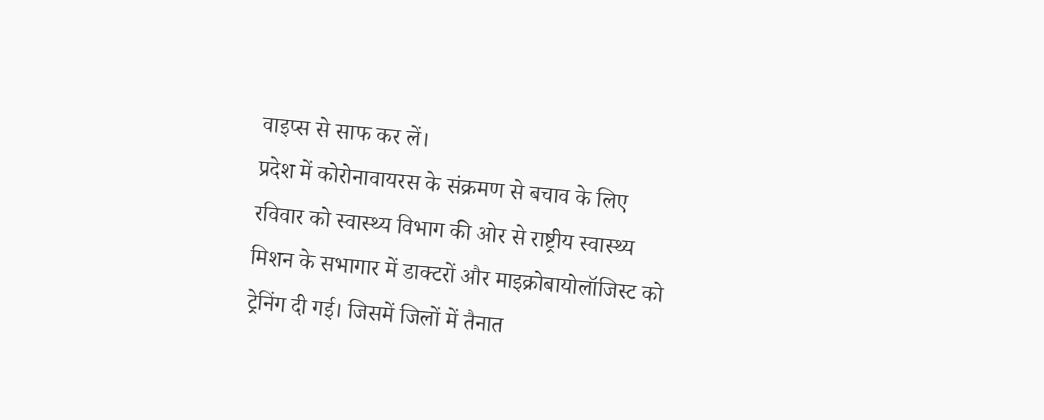वाइप्स से साफ कर लें।
प्रदेश में कोरोनावायरस के संक्रमण से बचाव के लिए रविवार को स्वास्थ्य विभाग की ओर से राष्ट्रीय स्वास्थ्य मिशन के सभागार में डाक्टरों और माइक्रोबायोलॉजिस्ट को ट्रेनिंग दी गई। जिसमें जिलों में तैनात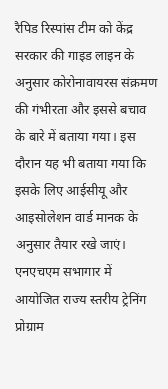रैपिड रिस्पांस टीम को केंद्र सरकार की गाइड लाइन के अनुसार कोरोनावायरस संक्रमण की गंभीरता और इससे बचाव के बारे में बताया गया। इस दौरान यह भी बताया गया कि इसके लिए आईसीयू और आइसोलेशन वार्ड मानक के अनुसार तैयार रखे जाएं।
एनएचएम सभागार में आयोजित राज्य स्तरीय ट्रेनिंग प्रोग्राम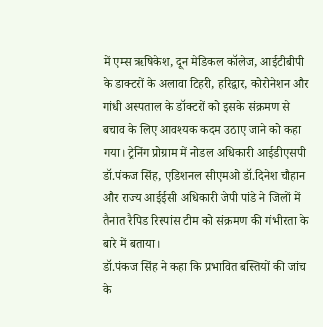में एम्स ऋषिकेश, दून मेडिकल कॉलेज, आईटीबीपी के डाक्टरों के अलावा टिहरी, हरिद्वार, कोरोनेशन और गांधी अस्पताल के डॉक्टरों को इसके संक्रमण से बचाव के लिए आवश्यक कदम उठाए जाने को कहा गया। ट्रेनिंग प्रोग्राम में नोडल अधिकारी आईडीएसपी डॉ.पंकज सिंह, एडिशनल सीएमओ डॉ.दिनेश चौहान और राज्य आईईसी अधिकारी जेपी पांडे ने जिलों में तैनात रैपिड रिस्पांस टीम को संक्रमण की गंभीरता के बारे में बताया।
डॉ.पंकज सिंह ने कहा कि प्रभावित बस्तियों की जांच के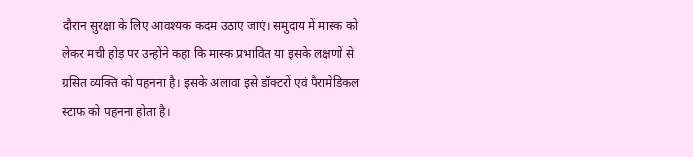दौरान सुरक्षा के लिए आवश्यक कदम उठाए जाएं। समुदाय में मास्क को लेकर मची होड़ पर उन्होंने कहा कि मास्क प्रभावित या इसके लक्षणों से ग्रसित व्यक्ति को पहनना है। इसके अलावा इसे डॉक्टरों एवं पैरामेडिकल स्टाफ को पहनना होता है।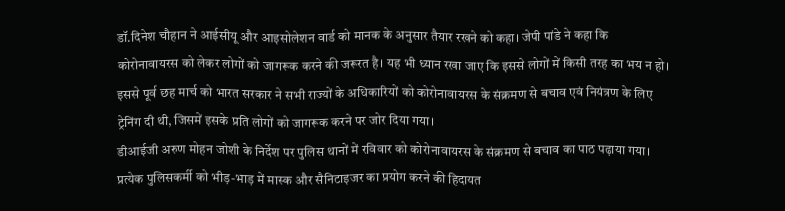डॉ.दिनेश चौहान ने आईसीयू और आइसोलेशन वार्ड को मानक के अनुसार तैयार रखने को कहा। जेपी पांडे ने कहा कि कोरोनावायरस को लेकर लोगों को जागरूक करने की जरूरत है। यह भी ध्यान रखा जाए कि इससे लोगों में किसी तरह का भय न हो। इससे पूर्व छह मार्च को भारत सरकार ने सभी राज्यों के अधिकारियों को कोरोनावायरस के संक्रमण से बचाव एवं नियंत्रण के लिए ट्रेनिंग दी थी, जिसमें इसके प्रति लोगों को जागरूक करने पर जोर दिया गया।
डीआईजी अरुण मोहन जोशी के निर्देश पर पुलिस थानों में रविवार को कोरोनावायरस के संक्रमण से बचाव का पाठ पढ़ाया गया। प्रत्येक पुलिसकर्मी को भीड़-भाड़ में मास्क और सैनिटाइजर का प्रयोग करने की हिदायत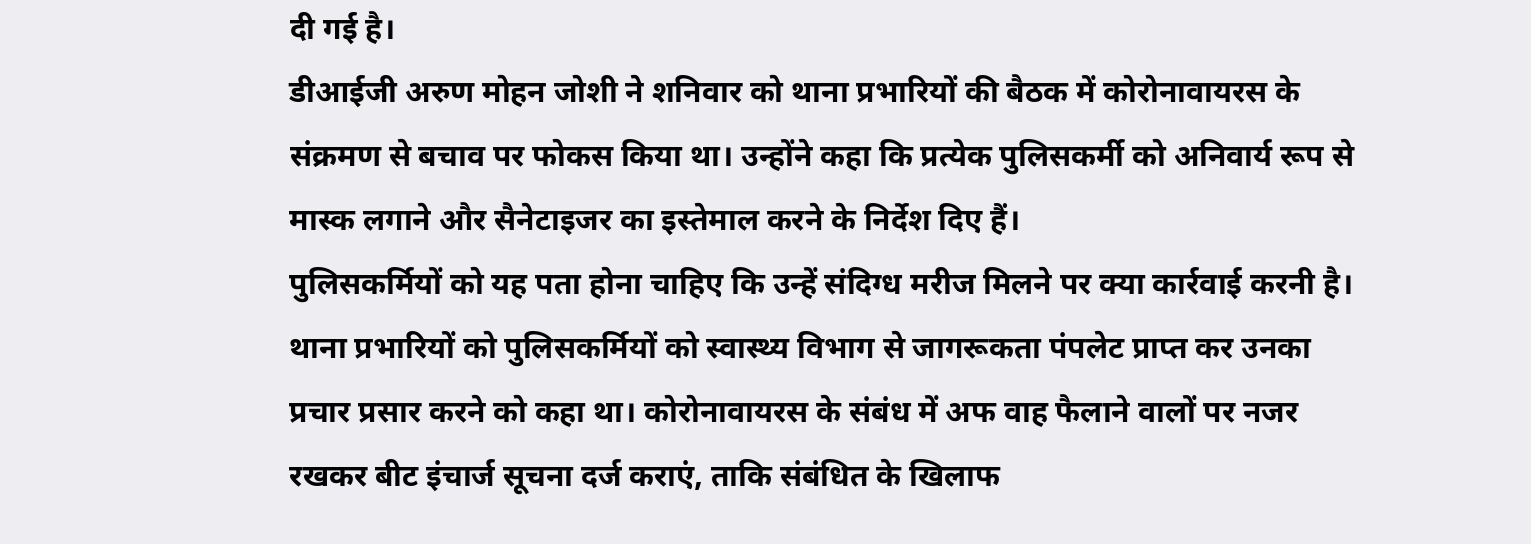दी गई है।
डीआईजी अरुण मोहन जोशी ने शनिवार को थाना प्रभारियों की बैठक में कोरोनावायरस के संक्रमण से बचाव पर फोकस किया था। उन्होंने कहा कि प्रत्येक पुलिसकर्मी को अनिवार्य रूप से मास्क लगाने और सैनेटाइजर का इस्तेमाल करने के निर्देश दिए हैं।
पुलिसकर्मियों को यह पता होना चाहिए कि उन्हें संदिग्ध मरीज मिलने पर क्या कार्रवाई करनी है। थाना प्रभारियों को पुलिसकर्मियों को स्वास्थ्य विभाग से जागरूकता पंपलेट प्राप्त कर उनका प्रचार प्रसार करने को कहा था। कोरोनावायरस के संबंध में अफ वाह फैलाने वालों पर नजर रखकर बीट इंचार्ज सूचना दर्ज कराएं, ताकि संबंधित के खिलाफ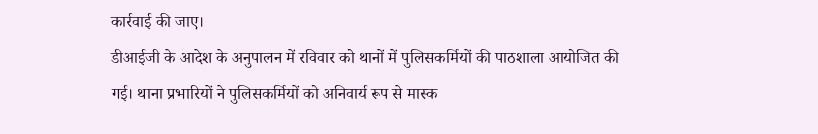कार्रवाई की जाए।
डीआईजी के आदेश के अनुपालन में रविवार को थानों में पुलिसकर्मियों की पाठशाला आयोजित की गई। थाना प्रभारियों ने पुलिसकर्मियों को अनिवार्य रूप से मास्क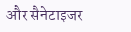और सैनेटाइजर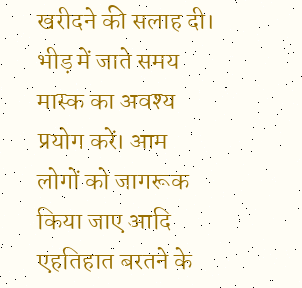खरीदने की सलाह दी।
भीड़ में जाते समय मास्क का अवश्य प्रयोग करें। आम लोगों को जागरूक किया जाए आदि एहतिहात बरतने के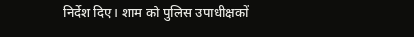निर्देश दिए। शाम को पुलिस उपाधीक्षकों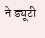ने ड्यूटी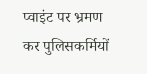प्वाइंट पर भ्रमण कर पुलिसकर्मियों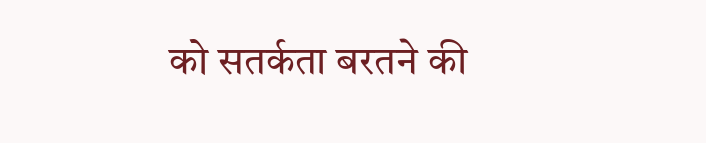को सतर्कता बरतने की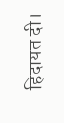हिदायत दी।